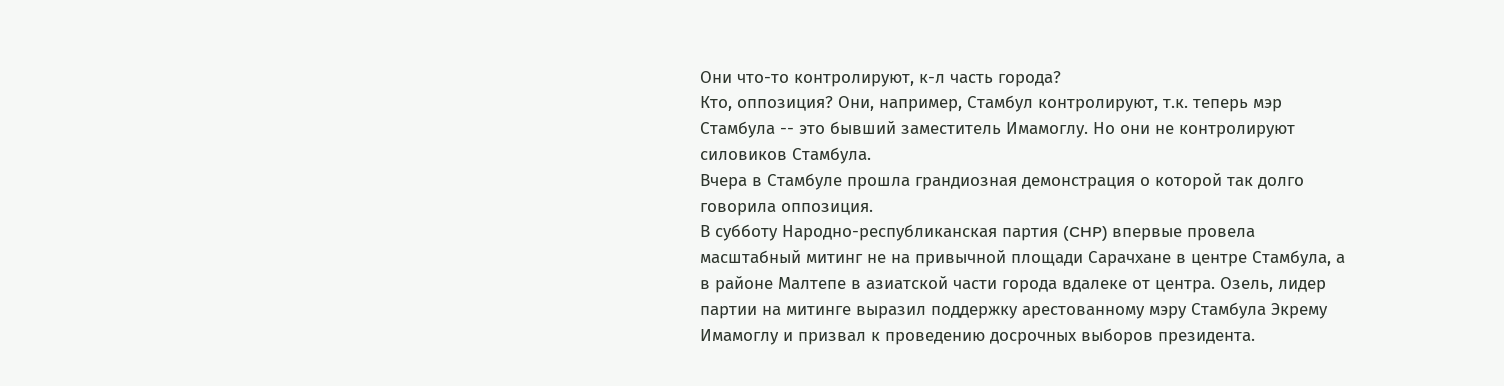Они что-то контролируют, к-л часть города?
Кто, оппозиция? Они, например, Стамбул контролируют, т.к. теперь мэр Стамбула -- это бывший заместитель Имамоглу. Но они не контролируют силовиков Стамбула.
Вчера в Стамбуле прошла грандиозная демонстрация о которой так долго говорила оппозиция.
В субботу Народно-республиканская партия (CHP) впервые провела масштабный митинг не на привычной площади Сарачхане в центре Стамбула, а в районе Малтепе в азиатской части города вдалеке от центра. Озель, лидер партии на митинге выразил поддержку арестованному мэру Стамбула Экрему Имамоглу и призвал к проведению досрочных выборов президента.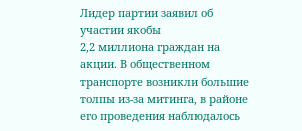Лидер партии заявил об участии якобы
2,2 миллиона граждан на акции. В общественном транспорте возникли большие толпы из-за митинга, в районе его проведения наблюдалось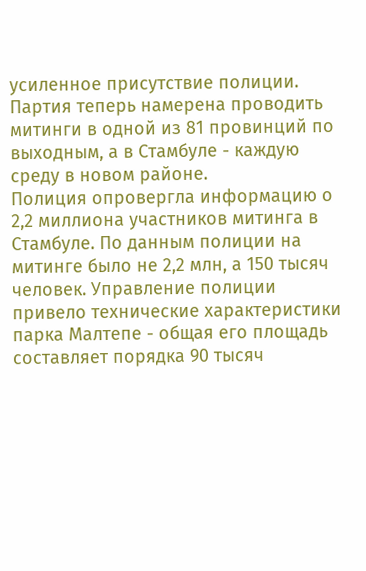усиленное присутствие полиции. Партия теперь намерена проводить митинги в одной из 81 провинций по выходным, а в Стамбуле - каждую среду в новом районе.
Полиция опровергла информацию о 2,2 миллиона участников митинга в Стамбуле. По данным полиции на митинге было не 2,2 млн, а 150 тысяч человек. Управление полиции привело технические характеристики парка Малтепе - общая его площадь составляет порядка 90 тысяч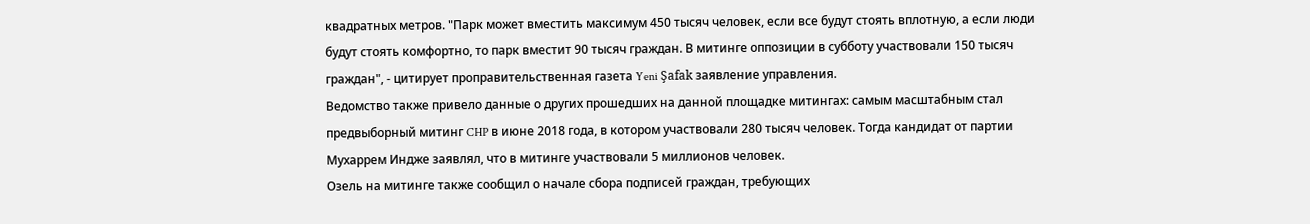квадратных метров. "Парк может вместить максимум 450 тысяч человек, если все будут стоять вплотную, а если люди будут стоять комфортно, то парк вместит 90 тысяч граждан. В митинге оппозиции в субботу участвовали 150 тысяч граждан", - цитирует проправительственная газета Yeni Şafak заявление управления.
Ведомство также привело данные о других прошедших на данной площадке митингах: самым масштабным стал предвыборный митинг CHP в июне 2018 года, в котором участвовали 280 тысяч человек. Тогда кандидат от партии Мухаррем Индже заявлял, что в митинге участвовали 5 миллионов человек.
Озель на митинге также сообщил о начале сбора подписей граждан, требующих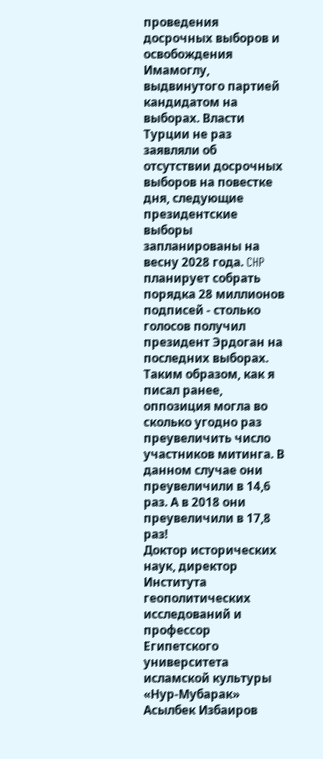проведения досрочных выборов и освобождения Имамоглу, выдвинутого партией кандидатом на выборах. Власти Турции не раз заявляли об отсутствии досрочных выборов на повестке дня, следующие президентские выборы запланированы на весну 2028 года. CHP планирует собрать порядка 28 миллионов подписей - столько голосов получил президент Эрдоган на последних выборах.
Таким образом, как я писал ранее, оппозиция могла во сколько угодно раз преувеличить число участников митинга. В данном случае они преувеличили в 14,6 раз. А в 2018 они преувеличили в 17,8 раз!
Доктор исторических наук, директор Института геополитических исследований и профессор Египетского университета исламской культуры «Нур-Мубарак» Асылбек Избаиров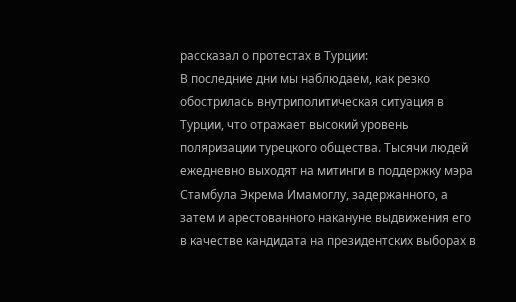рассказал о протестах в Турции:
В последние дни мы наблюдаем, как резко обострилась внутриполитическая ситуация в Турции, что отражает высокий уровень поляризации турецкого общества. Тысячи людей ежедневно выходят на митинги в поддержку мэра Стамбула Экрема Имамоглу, задержанного, а затем и арестованного накануне выдвижения его в качестве кандидата на президентских выборах в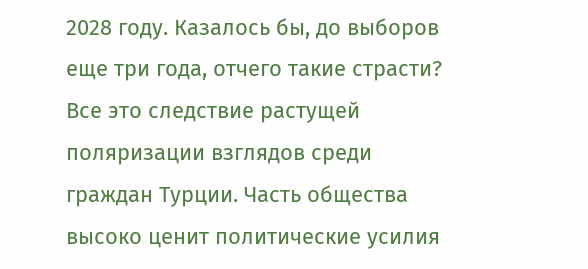2028 году. Казалось бы, до выборов еще три года, отчего такие страсти? Все это следствие растущей поляризации взглядов среди граждан Турции. Часть общества высоко ценит политические усилия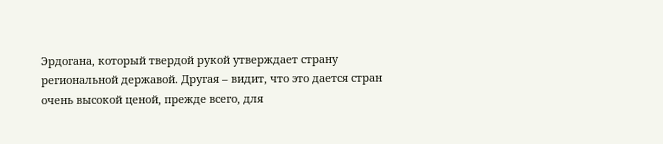Эрдогана, который твердой рукой утверждает страну региональной державой. Другая – видит, что это дается стран очень высокой ценой, прежде всего, для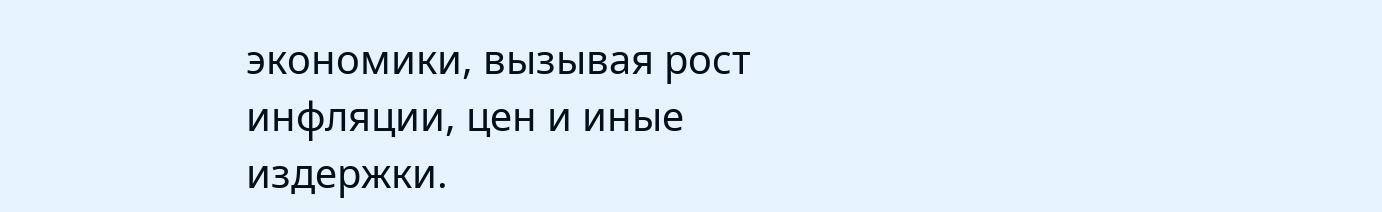экономики, вызывая рост инфляции, цен и иные издержки.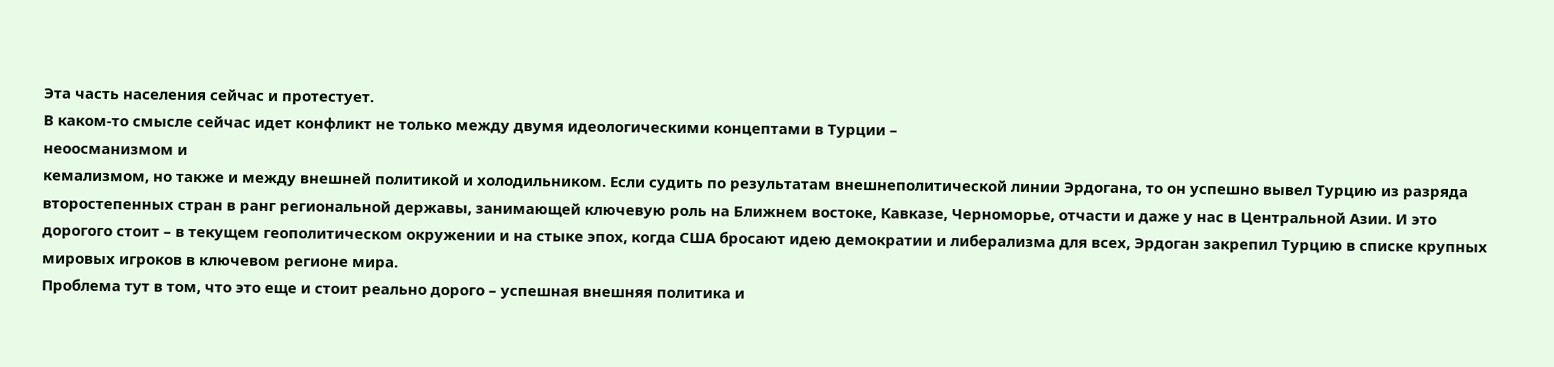Эта часть населения сейчас и протестует.
В каком-то смысле сейчас идет конфликт не только между двумя идеологическими концептами в Турции –
неоосманизмом и
кемализмом, но также и между внешней политикой и холодильником. Если судить по результатам внешнеполитической линии Эрдогана, то он успешно вывел Турцию из разряда второстепенных стран в ранг региональной державы, занимающей ключевую роль на Ближнем востоке, Кавказе, Черноморье, отчасти и даже у нас в Центральной Азии. И это дорогого стоит – в текущем геополитическом окружении и на стыке эпох, когда США бросают идею демократии и либерализма для всех, Эрдоган закрепил Турцию в списке крупных мировых игроков в ключевом регионе мира.
Проблема тут в том, что это еще и стоит реально дорого – успешная внешняя политика и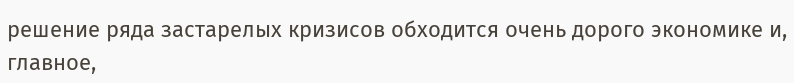решение ряда застарелых кризисов обходится очень дорого экономике и, главное,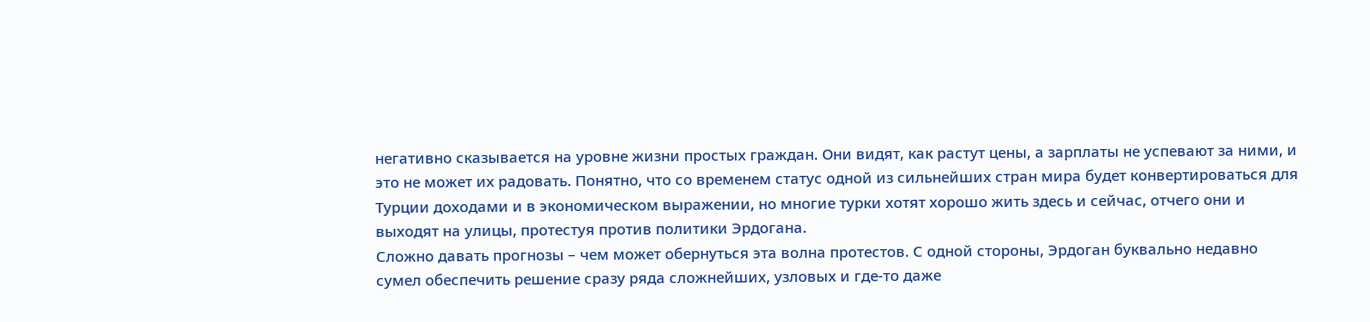негативно сказывается на уровне жизни простых граждан. Они видят, как растут цены, а зарплаты не успевают за ними, и это не может их радовать. Понятно, что со временем статус одной из сильнейших стран мира будет конвертироваться для Турции доходами и в экономическом выражении, но многие турки хотят хорошо жить здесь и сейчас, отчего они и выходят на улицы, протестуя против политики Эрдогана.
Сложно давать прогнозы – чем может обернуться эта волна протестов. С одной стороны, Эрдоган буквально недавно сумел обеспечить решение сразу ряда сложнейших, узловых и где-то даже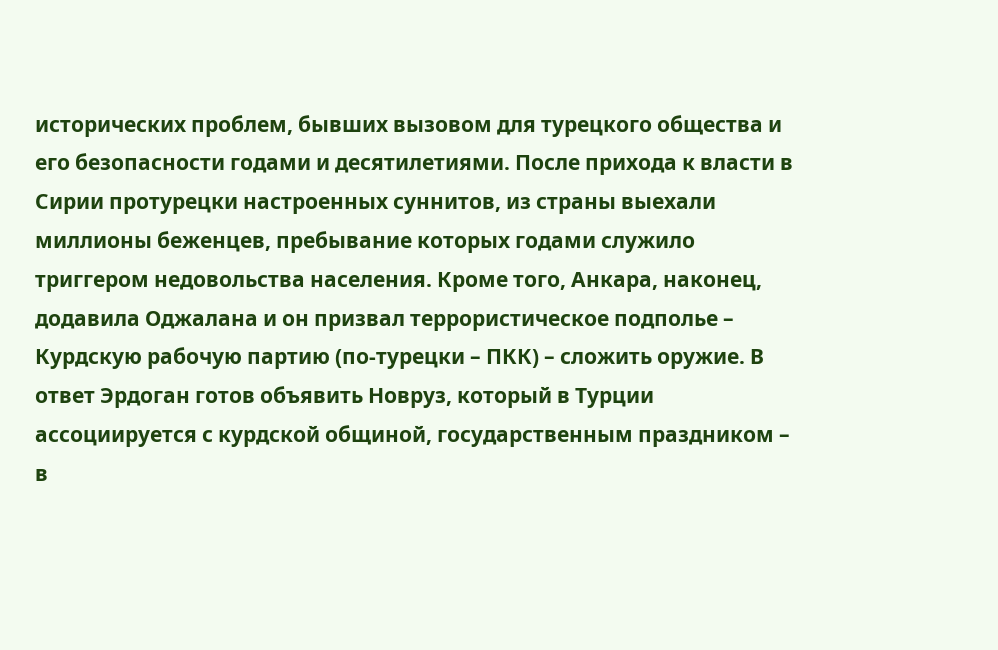исторических проблем, бывших вызовом для турецкого общества и его безопасности годами и десятилетиями. После прихода к власти в Сирии протурецки настроенных суннитов, из страны выехали миллионы беженцев, пребывание которых годами служило триггером недовольства населения. Кроме того, Анкара, наконец, додавила Оджалана и он призвал террористическое подполье – Курдскую рабочую партию (по-турецки – ПКК) – сложить оружие. В ответ Эрдоган готов объявить Новруз, который в Турции ассоциируется с курдской общиной, государственным праздником – в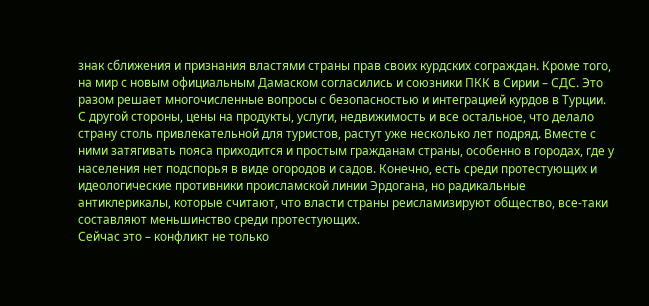знак сближения и признания властями страны прав своих курдских сограждан. Кроме того, на мир с новым официальным Дамаском согласились и союзники ПКК в Сирии – СДС. Это разом решает многочисленные вопросы с безопасностью и интеграцией курдов в Турции.
С другой стороны, цены на продукты, услуги, недвижимость и все остальное, что делало страну столь привлекательной для туристов, растут уже несколько лет подряд. Вместе с ними затягивать пояса приходится и простым гражданам страны, особенно в городах, где у населения нет подспорья в виде огородов и садов. Конечно, есть среди протестующих и идеологические противники происламской линии Эрдогана, но радикальные антиклерикалы, которые считают, что власти страны реисламизируют общество, все-таки составляют меньшинство среди протестующих.
Сейчас это – конфликт не только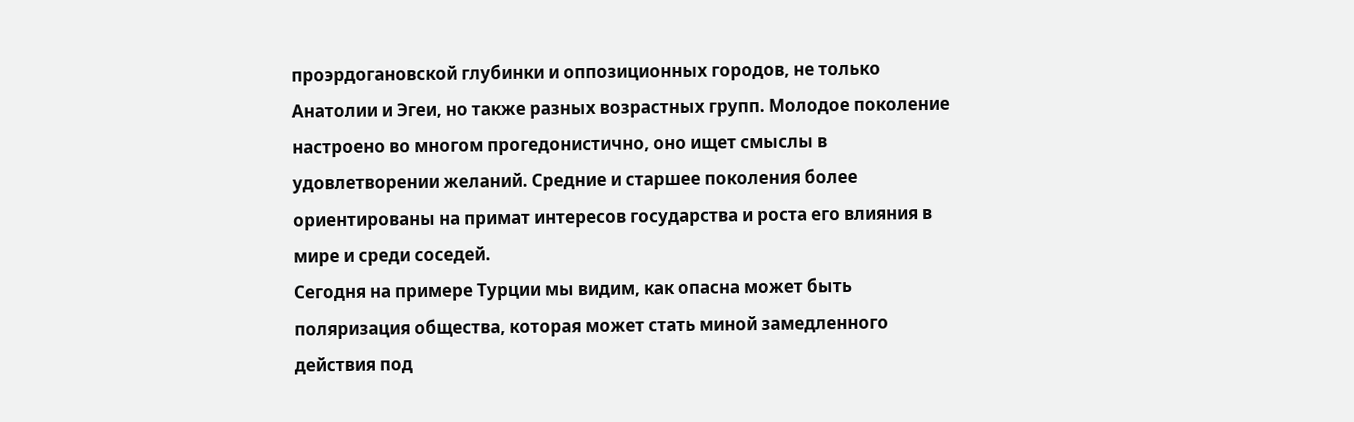проэрдогановской глубинки и оппозиционных городов, не только Анатолии и Эгеи, но также разных возрастных групп. Молодое поколение настроено во многом прогедонистично, оно ищет смыслы в удовлетворении желаний. Средние и старшее поколения более ориентированы на примат интересов государства и роста его влияния в мире и среди соседей.
Сегодня на примере Турции мы видим, как опасна может быть поляризация общества, которая может стать миной замедленного действия под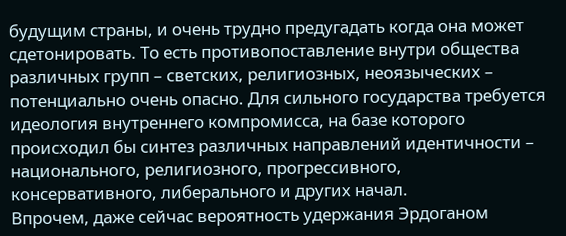будущим страны, и очень трудно предугадать когда она может сдетонировать. То есть противопоставление внутри общества различных групп – светских, религиозных, неоязыческих – потенциально очень опасно. Для сильного государства требуется идеология внутреннего компромисса, на базе которого происходил бы синтез различных направлений идентичности – национального, религиозного, прогрессивного, консервативного, либерального и других начал.
Впрочем, даже сейчас вероятность удержания Эрдоганом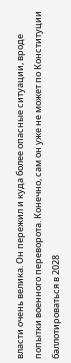власти очень велика. Он пережил и куда более опасные ситуации, вроде попытки военного переворота. Конечно, сам он уже не может по Конституции баллотироваться в 2028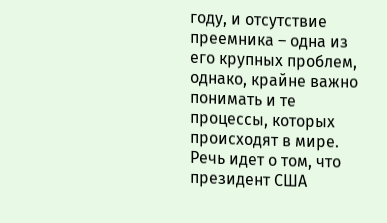году, и отсутствие преемника – одна из его крупных проблем, однако, крайне важно понимать и те процессы, которых происходят в мире. Речь идет о том, что президент США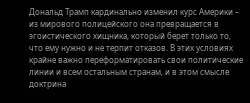Дональд Трамп кардинально изменил курс Америки – из мирового полицейского она превращается в эгоистического хищника, который берет только то, что ему нужно и не терпит отказов. В этих условиях крайне важно переформатировать свои политические линии и всем остальным странам, и в этом смысле доктрина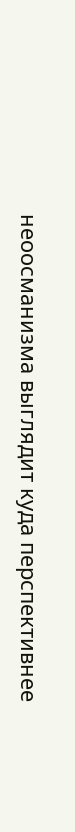неоосманизма выглядит куда перспективнее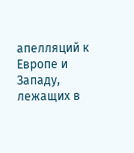апелляций к Европе и Западу, лежащих в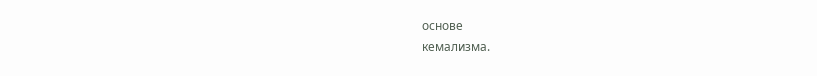основе
кемализма.